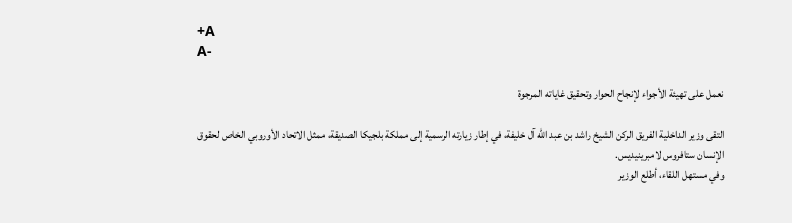+A
A-

نعمل على تهيئة الأجواء لإنجاح الحوار وتحقيق غاياته المرجوة

التقى وزير الداخلية الفريق الركن الشيخ راشد بن عبد الله آل خليفة، في إطار زيارته الرسمية إلى مملكة بلجيكا الصديقة، ممثل الاتحاد الأوروبي الخاص لحقوق الإنسان ستافروس لامبرينيديس.
وفي مستهل اللقاء، أطلع الوزير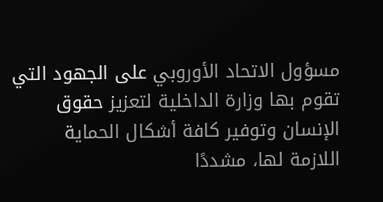مسؤول الاتحاد الأوروبي على الجهود التي تقوم بها وزارة الداخلية لتعزيز حقوق الإنسان وتوفير كافة أشكال الحماية اللازمة لها، مشددًا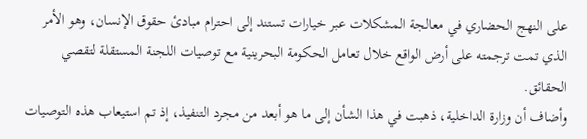على النهج الحضاري في معالجة المشكلات عبر خيارات تستند إلى احترام مبادئ حقوق الإنسان، وهو الأمر الذي تمت ترجمته على أرض الواقع خلال تعامل الحكومة البحرينية مع توصيات اللجنة المستقلة لتقصي الحقائق.
وأضاف أن وزارة الداخلية، ذهبت في هذا الشأن إلى ما هو أبعد من مجرد التنفيذ، إذ تم استيعاب هذه التوصيات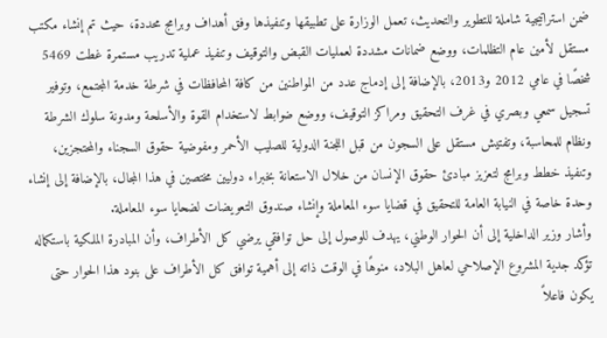ضمن استراتيجية شاملة للتطوير والتحديث، تعمل الوزارة على تطبيقها وتنفيذها وفق أهداف وبرامج محددة، حيث تم إنشاء مكتب مستقل لأمين عام التظلمات، ووضع ضمانات مشددة لعمليات القبض والتوقيف وتنفيذ عملية تدريب مستمرة غطت 5469 شخصًا في عامي 2012 و2013، بالإضافة إلى إدماج عدد من المواطنين من كافة المحافظات في شرطة خدمة المجتمع، وتوفير تسجيل سمعي وبصري في غرف التحقيق ومراكز التوقيف، ووضع ضوابط لاستخدام القوة والأسلحة ومدونة سلوك الشرطة ونظام للمحاسبة، وتفتيش مستقل على السجون من قبل اللجنة الدولية للصليب الأحمر ومفوضية حقوق السجناء والمحتجزين، وتنفيذ خطط وبرامج لتعزيز مبادئ حقوق الإنسان من خلال الاستعانة بخبراء دوليين مختصين في هذا المجال، بالإضافة إلى إنشاء وحدة خاصة في النيابة العامة للتحقيق في قضايا سوء المعاملة وإنشاء صندوق التعويضات لضحايا سوء المعاملة.
وأشار وزير الداخلية إلى أن الحوار الوطني، يهدف للوصول إلى حل توافقي يرضي كل الأطراف، وأن المبادرة الملكية باستكماله تؤكد جدية المشروع الإصلاحي لعاهل البلاد، منوهًا في الوقت ذاته إلى أهمية توافق كل الأطراف على بنود هذا الحوار حتى يكون فاعلاً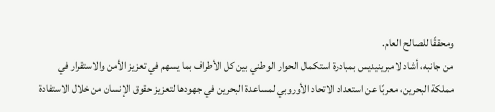ومحققًا للصالح العام.
من جانبه، أشاد لامبرينيديس بمبادرة استكمال الحوار الوطني بين كل الأطراف بما يسهم في تعزيز الأمن والاستقرار في مملكة البحرين، معربًا عن استعداد الاتحاد الأوروبي لمساعدة البحرين في جهودها لتعزيز حقوق الإنسان من خلال الاستفادة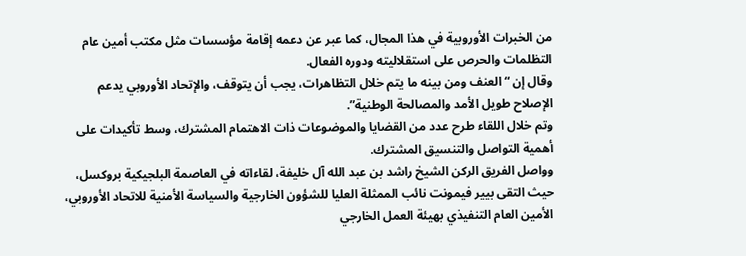من الخبرات الأوروبية في هذا المجال، كما عبر عن دعمه إقامة مؤسسات مثل مكتب أمين عام التظلمات والحرص على استقلاليته ودوره الفعال.
وقال إن “العنف ومن بينه ما يتم خلال التظاهرات، يجب أن يتوقف، والإتحاد الأوروبي يدعم الإصلاح طويل الأمد والمصالحة الوطنية”.
وتم خلال اللقاء طرح عدد من القضايا والموضوعات ذات الاهتمام المشترك، وسط تأكيدات على أهمية التواصل والتنسيق المشترك.
وواصل الفريق الركن الشيخ راشد بن عبد الله آل خليفة، لقاءاته في العاصمة البلجيكية بروكسل، حيث التقى بيير فيمونت نائب الممثلة العليا للشؤون الخارجية والسياسة الأمنية للاتحاد الأوروبي، الأمين العام التنفيذي بهيئة العمل الخارجي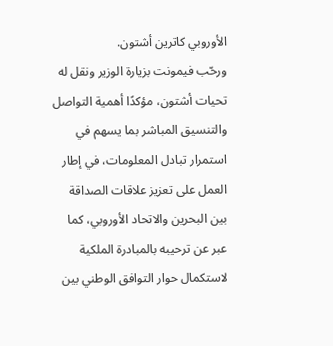الأوروبي كاترين أشتون.
ورحّب فيمونت بزيارة الوزير ونقل له تحيات أشتون، مؤكدًا أهمية التواصل والتنسيق المباشر بما يسهم في استمرار تبادل المعلومات، في إطار العمل على تعزيز علاقات الصداقة بين البحرين والاتحاد الأوروبي، كما عبر عن ترحيبه بالمبادرة الملكية لاستكمال حوار التوافق الوطني بين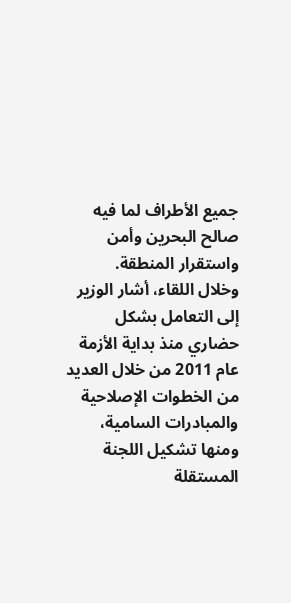جميع الأطراف لما فيه صالح البحرين وأمن واستقرار المنطقة.
وخلال اللقاء، أشار الوزير إلى التعامل بشكل حضاري منذ بداية الأزمة عام 2011 من خلال العديد من الخطوات الإصلاحية والمبادرات السامية، ومنها تشكيل اللجنة المستقلة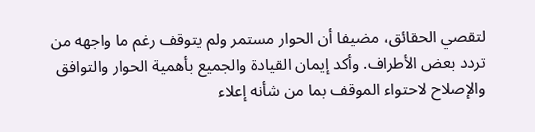لتقصي الحقائق، مضيفا أن الحوار مستمر ولم يتوقف رغم ما واجهه من تردد بعض الأطراف. وأكد إيمان القيادة والجميع بأهمية الحوار والتوافق والإصلاح لاحتواء الموقف بما من شأنه إعلاء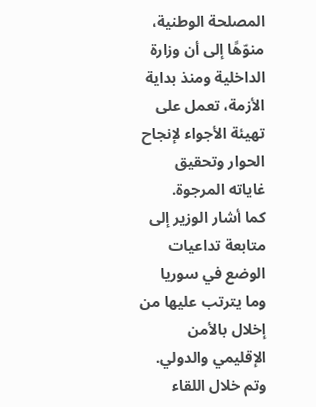المصلحة الوطنية، منوّهًا إلى أن وزارة الداخلية ومنذ بداية الأزمة، تعمل على تهيئة الأجواء لإنجاح الحوار وتحقيق غاياته المرجوة.
كما أشار الوزير إلى متابعة تداعيات الوضع في سوريا وما يترتب عليها من إخلال بالأمن الإقليمي والدولي. وتم خلال اللقاء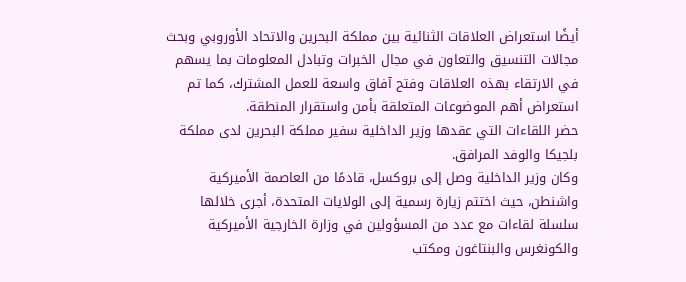أيضًا استعراض العلاقات الثنائية بين مملكة البحرين والاتحاد الأوروبي وبحث مجالات التنسيق والتعاون في مجال الخبرات وتبادل المعلومات بما يسهم في الارتقاء بهذه العلاقات وفتح آفاق واسعة للعمل المشترك، كما تم استعراض أهم الموضوعات المتعلقة بأمن واستقرار المنطقة.
حضر اللقاءات التي عقدها وزير الداخلية سفير مملكة البحرين لدى مملكة بلجيكا والوفد المرافق.
وكان وزير الداخلية وصل إلى بروكسل، قادمًا من العاصمة الأميركية واشنطن، حيث اختتم زيارة رسمية إلى الولايات المتحدة، أجرى خلالها سلسلة لقاءات مع عدد من المسؤولين في وزارة الخارجية الأميركية والكونغرس والبنتاغون ومكتب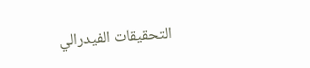التحقيقات الفيدرالي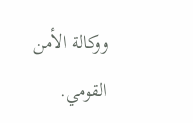ووكالة الأمن القومي.